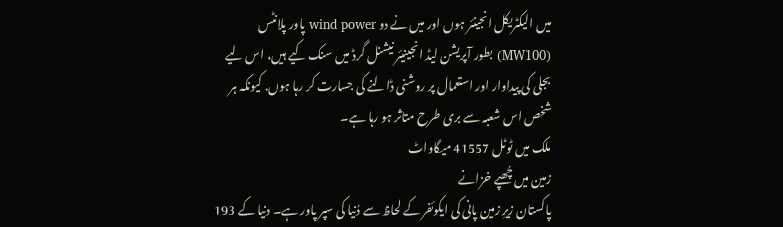میں الیکٹریکل انجینئر ہوں اور میں نے دو wind power پاور پلانٹس (MW100) بطور آپریشن لیڈ انجینیئر نیشنل گرڈ میں سنک کیے ہیں، اس لیے بجلی کی پیداوار اور استعمال پر روشنی ڈالنے کی جسارت کر رہا ہوں. کیونکہ ہر شخص اس شعبہ سے بری طرح متاثر ہو رہا ہے۔
ملک میں ٹوٹل 41557 میگاواٹ
زمین میں چُھپے خزانے
پاکستان زیرِ زمین پانی کی ایکوئفر کے لحاظ سے دُنیا کی سپر پاور ہے۔ دنیا کے 193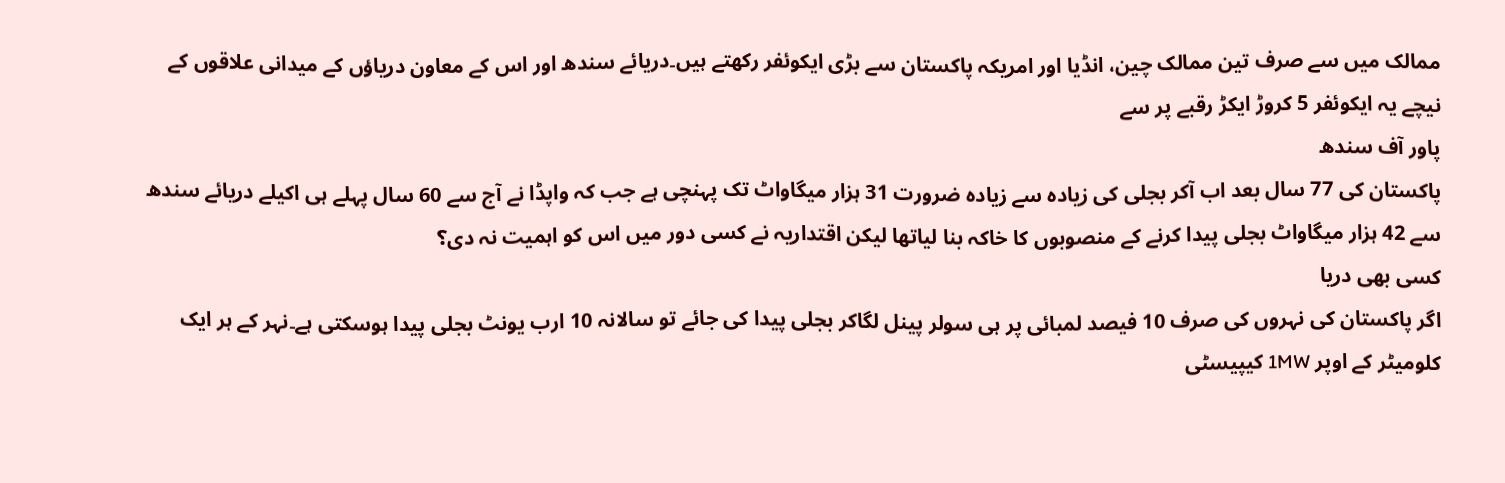ممالک میں سے صرف تین ممالک چین، انڈیا اور امریکہ پاکستان سے بڑی ایکوئفر رکھتے ہیں۔دریائے سندھ اور اس کے معاون دریاؤں کے میدانی علاقوں کے نیچے یہ ایکوئفر 5 کروڑ ایکڑ رقبے پر سے
پاور آف سندھ
پاکستان کی 77 سال بعد اب آکر بجلی کی زیادہ سے زیادہ ضرورت 31 ہزار میگاواٹ تک پہنچی ہے جب کہ واپڈا نے آج سے 60 سال پہلے ہی اکیلے دریائے سندھ سے 42 ہزار میگاواٹ بجلی پیدا کرنے کے منصوبوں کا خاکہ بنا لیاتھا لیکن اقتداریہ نے کسی دور میں اس کو اہمیت نہ دی؟
کسی بھی دریا
اگر پاکستان کی نہروں کی صرف 10 فیصد لمبائی پر ہی سولر پینل لگاکر بجلی پیدا کی جائے تو سالانہ 10 ارب یونٹ بجلی پیدا ہوسکتی ہے۔نہر کے ہر ایک کلومیٹر کے اوپر 1MW کیپیسٹی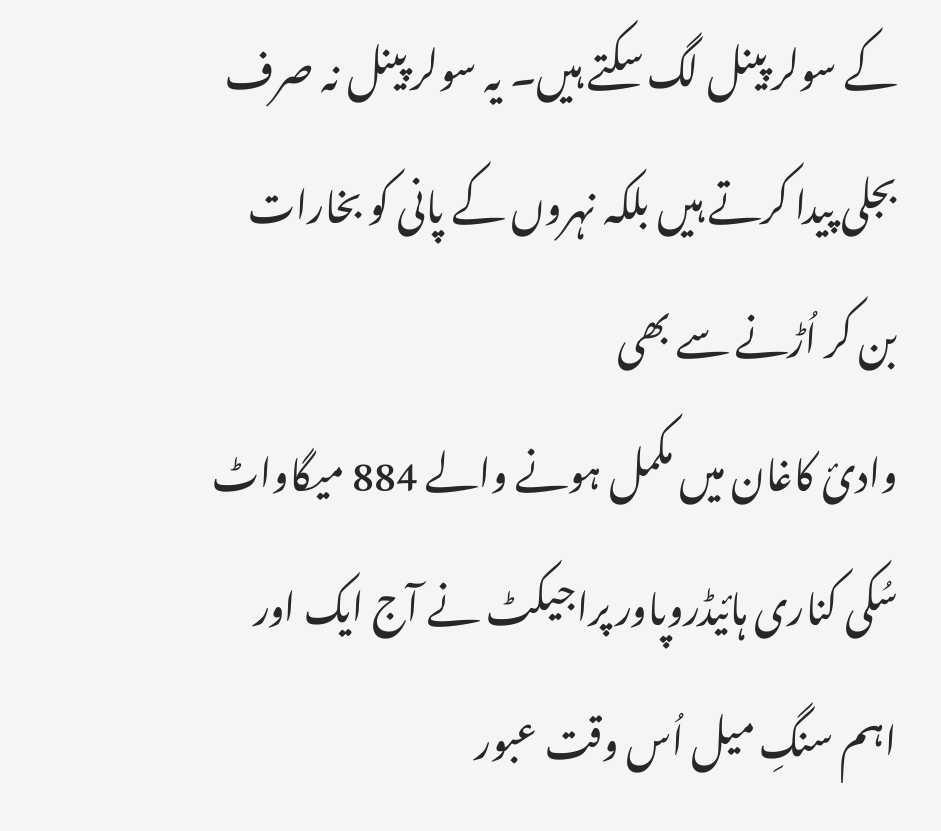کے سولر پینل لگ سکتے ہیں۔ یہ سولر پینل نہ صرف بجلی پیدا کرتے ہیں بلکہ نہروں کے پانی کو بخارات بن کر اُڑنے سے بھی
وادئ کاغان میں مکمل ہونے والے 884 میگاواٹ سُکی کناری ہائیڈروپاور پراجیکٹ نے آج ایک اور اہم سنگِ میل اُس وقت عبور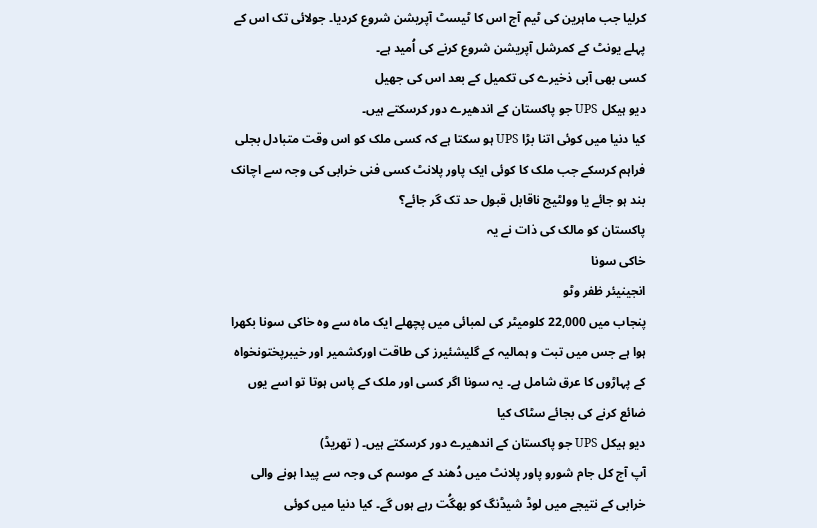کرلیا جب ماہرین کی ٹیم آج اس کا ٹیسٹ آپریشن شروع کردیا۔ جولائی تک اس کے پہلے یونٹ کے کمرشل آپریشن شروع کرنے کی اُمید ہے۔
کسی بھی آبی ذخیرے کی تکمیل کے بعد اس کی جھیل
دیو ہیکل UPS جو پاکستان کے اندھیرے دور کرسکتے ہیں۔
کیا دنیا میں کوئی اتنا بڑا UPS ہو سکتا ہے کہ کسی ملک کو اس وقت متبادل بجلی فراہم کرسکے جب ملک کا کوئی ایک پاور پلانٹ کسی فنی خرابی کی وجہ سے اچانک بند ہو جائے یا وولٹیج ناقابل قبول حد تک گر جائے؟
پاکستان کو مالک کی ذات نے یہ
خاکی سونا
انجینیئر ظفر وٹو
پنجاب میں 22,000 کلومیٹر کی لمبائی میں پچھلے ایک ماہ سے وہ خاکی سونا بکھرا ہوا ہے جس میں تبت و ہمالیہ کے گلیشئیرز کی طاقت اورکشمیر اور خیبرپختونخواہ کے پہاڑوں کا عرق شامل ہے۔ یہ سونا اگر کسی اور ملک کے پاس ہوتا تو اسے یوں ضائع کرنے کی بجائے سٹاک کیا
دیو ہیکل UPS جو پاکستان کے اندھیرے دور کرسکتے ہیں۔ ( تھریڈ)
آپ آج کل جام شورو پاور پلانٹ میں دُھند کے موسم کی وجہ سے پیدا ہونے والی خرابی کے نتیجے میں لوڈ شیڈنگ کو بھگُت رہے ہوں گے۔ کیا دنیا میں کوئی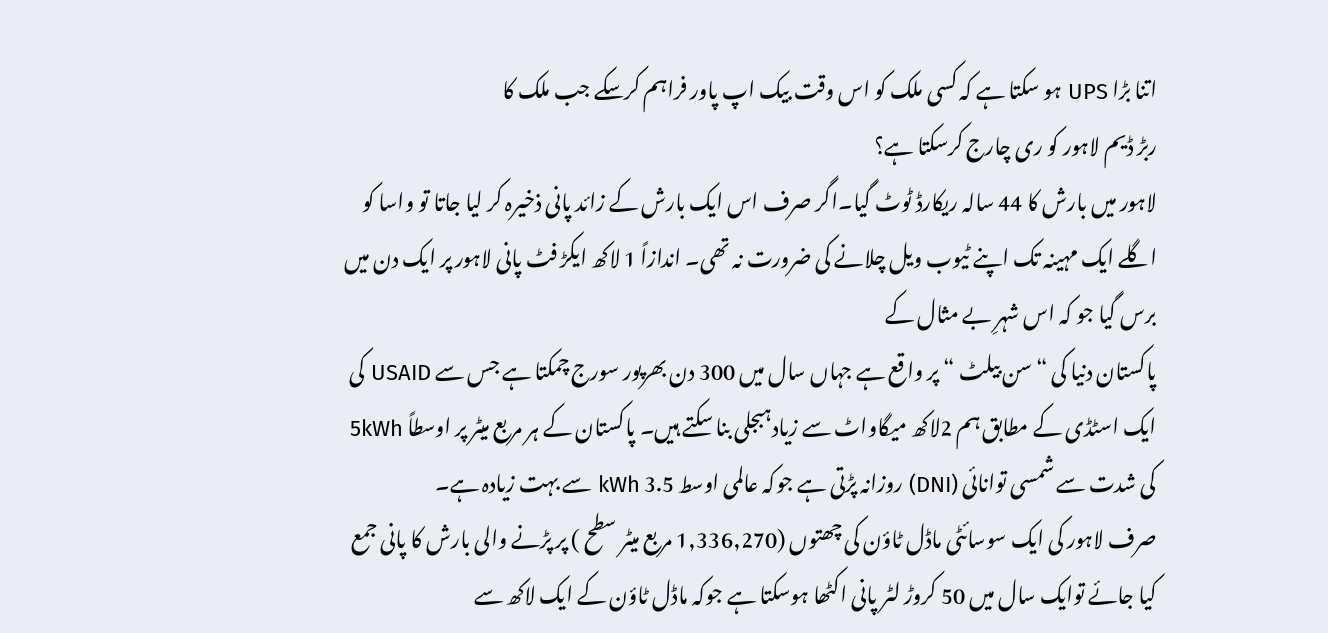اتنا بڑا UPS ہو سکتا ہے کہ کسی ملک کو اس وقت بیک اپ پاور فراہم کرسکے جب ملک کا
ربڑ ڈیم لاہور کو ری چارج کرسکتا ہے؟
لاہور میں بارش کا 44 سالہ ریکارڈ ٹوٹ گیا۔اگر صرف اس ایک بارش کے زائد پانی ذخیرہ کر لیا جاتا تو واسا کو اگلے ایک مہینہ تک اپنے ٹیوب ویل چلانے کی ضرورت نہ تھی۔ اندازاً 1 لاکھ ایکڑ فٹ پانی لاہور پر ایک دن میں برس گیا جو کہ اس شہرِ بے مثال کے
پاکستان دنیا کی “سن بیلٹ “ پر واقع ہے جہاں سال میں 300 دن بھرپور سورج چمکتا ہے جس سے USAID کی ایک اسٹڈی کے مطابق ہم 2لاکھ میگاواٹ سے زیادہبجلی بنا سکتے ہیں۔ پاکستان کے ہر مربع میٹر پر اوسطاً 5kWh کی شدت سے شمسی توانائی (DNI) روزانہ پڑتی ہے جوکہ عالمی اوسط 3.5 kWh سے بہت زیادہ ہے۔
صرف لاہور کی ایک سوسائٹی ماڈل ٹاؤن کی چھتوں (1,336,270 مربع میٹر سطح ) پر پڑنے والی بارش کا پانی جمع کیا جائے توایک سال میں 50 کروڑ لٹر پانی اکٹھا ہوسکتا ہے جوکہ ماڈل ٹاؤن کے ایک لاکھ سے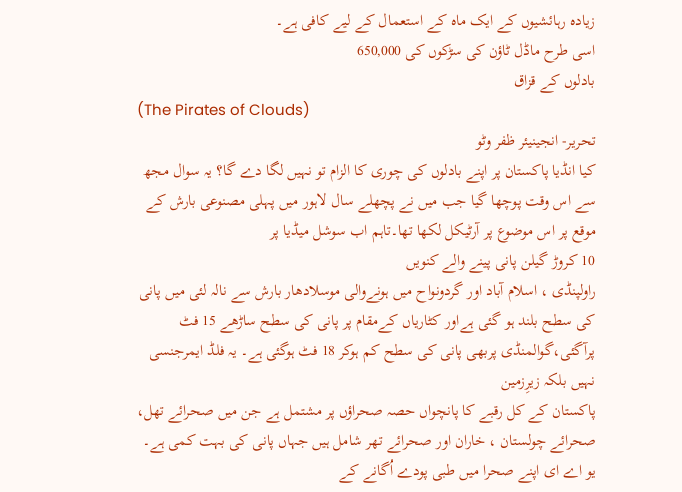زیادہ رہائشیوں کے ایک ماہ کے استعمال کے لیے کافی ہے۔
اسی طرح ماڈل ٹاؤن کی سڑکوں کی 650,000
بادلوں کے قزاق
(The Pirates of Clouds)
تحریر- انجینیئر ظفر وٹو
کیا انڈیا پاکستان پر اپنے بادلوں کی چوری کا الزام تو نہیں لگا دے گا؟ یہ سوال مجھ سے اس وقت پوچھا گیا جب میں نے پچھلے سال لاہور میں پہلی مصنوعی بارش کے موقع پر اس موضوع پر آرٹیکل لکھا تھا۔تاہم اب سوشل میڈیا پر
10 کروڑ گیلن پانی پینے والے کنویں
راولپنڈی ، اسلام آباد اور گردونواح میں ہونےوالی موسلادھار بارش سے نالہ لئی میں پانی کی سطح بلند ہو گئی ہےاور کٹاریاں کےمقام پر پانی کی سطح ساڑھے 15 فٹ پرآگئی،گوالمنڈی پربھی پانی کی سطح کم ہوکر 18 فٹ ہوگئی ہے۔ یہ فلڈ ایمرجنسی نہیں بلکہ زیرِزمین
پاکستان کے کل رقبے کا پانچواں حصہ صحراؤں پر مشتمل ہے جن میں صحرائے تھل، صحرائے چولستان ، خاران اور صحرائے تھر شامل ہیں جہاں پانی کی بہت کمی ہے۔
یو اے ای اپنے صحرا میں طبی پودے اُگانے کے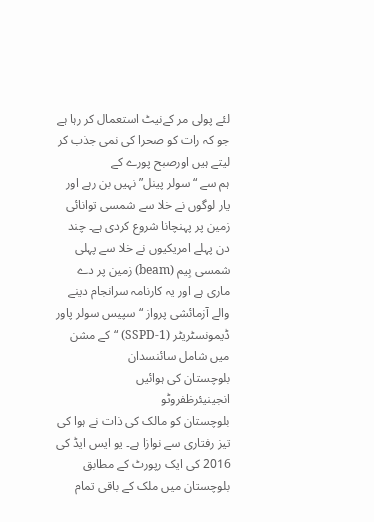لئے پولی مر کےنیٹ استعمال کر رہا ہے جو کہ رات کو صحرا کی نمی جذب کر لیتے ہیں اورصبح پورے کے
ہم سے “ سولر پینل” نہیں بن رہے اور یار لوگوں نے خلا سے شمسی توانائی زمین پر پہنچانا شروع کردی ہے۔ چند دن پہلے امریکیوں نے خلا سے پہلی شمسی بِیم (beam) زمین پر دے ماری ہے اور یہ کارنامہ سرانجام دینے والے آزمائشی پرواز “سپیس سولر پاور ڈیمونسٹریٹر (SSPD-1) “کے مشن میں شامل سائنسدان
بلوچستان کی ہوائیں
انجینیئرظفروٹو
بلوچستان کو مالک کی ذات نے ہوا کی تیز رفتاری سے نوازا ہے۔ یو ایس ایڈ کی 2016 کی ایک رپورٹ کے مطابق بلوچستان میں ملک کے باقی تمام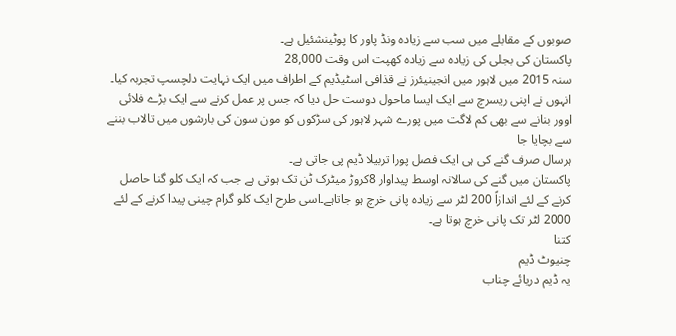صوبوں کے مقابلے میں سب سے زیادہ ونڈ پاور کا پوٹینشئیل ہے۔
پاکستان کی بجلی کی زیادہ سے زیادہ کھپت اس وقت 28,000
سنہ 2015 میں لاہور میں انجینیئرز نے قذافی اسٹیڈیم کے اطراف میں ایک نہایت دلچسپ تجربہ کیا۔ انہوں نے اپنی ریسرچ سے ایک ایسا ماحول دوست حل دیا کہ جس پر عمل کرنے سے ایک بڑے فلائی اوور بنانے سے بھی کم لاگت میں پورے شہر لاہور کی سڑکوں کو مون سون کی بارشوں میں تالاب بننے سے بچایا جا
ہرسال صرف گنے کی ہی ایک فصل پورا تربیلا ڈیم پی جاتی ہے۔
پاکستان میں گنے کی سالانہ اوسط پیداوار 8کروڑ میٹرک ٹن تک ہوتی ہے جب کہ ایک کلو گنا حاصل کرنے کے لئے اندازاً 200 لٹر سے زیادہ پانی خرچ ہو جاتاہے۔اسی طرح ایک کلو گرام چینی پیدا کرنے کے لئے 2000 لٹر تک پانی خرچ ہوتا ہے۔
کتنا
چنیوٹ ڈیم
یہ ڈیم دریائے چناب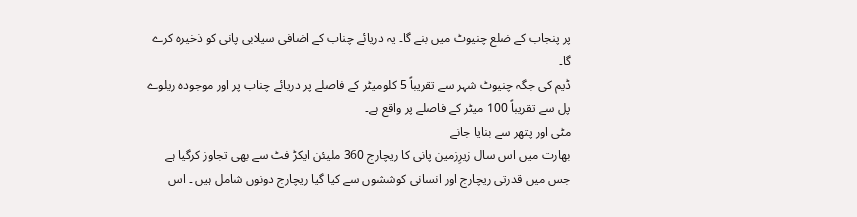پر پنجاب کے ضلع چنیوٹ میں بنے گا۔ یہ دریائے چناب کے اضافی سیلابی پانی کو ذخیرہ کرے گا۔
ڈیم کی جگہ چنیوٹ شہر سے تقریباً 5 کلومیٹر کے فاصلے پر دریائے چناب پر اور موجودہ ریلوے پل سے تقریباً 100 میٹر کے فاصلے پر واقع ہے۔
مٹی اور پتھر سے بنایا جانے
بھارت میں اس سال زیرِزمین پانی کا ریچارج 360 ملیئن ایکڑ فٹ سے بھی تجاوز کرگیا ہے جس میں قدرتی ریچارج اور انسانی کوششوں سے کیا گیا ریچارج دونوں شامل ہیں ۔ اس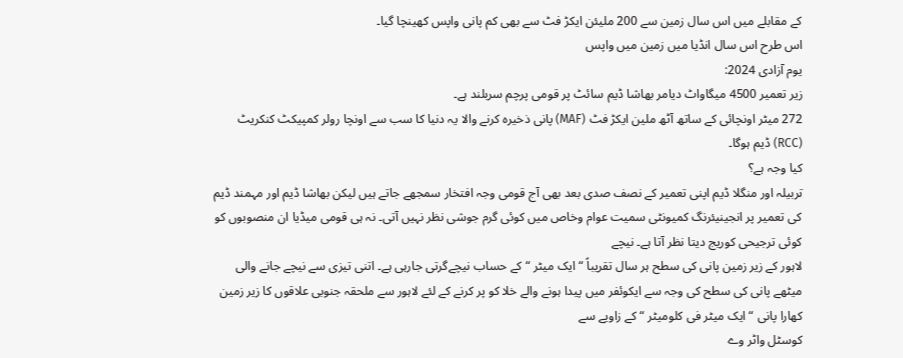کے مقابلے میں اس سال زمین سے 200 ملیئن ایکڑ فٹ سے بھی کم پانی واپس کھینچا گیا۔
اس طرح اس سال انڈیا میں زمین میں واپس
یوم آزادی 2024:
زیر تعمیر 4500 میگاواٹ دیامر بھاشا ڈیم سائٹ پر قومی پرچم سربلند ہے۔
272 میٹر اونچائی کے ساتھ آٹھ ملین ایکڑ فٹ (MAF) پانی ذخیرہ کرنے والا یہ دنیا کا سب سے اونچا رولر کمپیکٹ کنکریٹ (RCC) ڈیم ہوگا۔
کیا وجہ ہے؟
تربیلہ اور منگلا ڈیم اپنی تعمیر کے نصف صدی بعد بھی آج قومی وجہ افتخار سمجھے جاتے ہیں لیکن بھاشا ڈیم اور مہمند ڈیم کی تعمیر پر انجینیئرنگ کمیونٹی سمیت عوام وخاص میں کوئی گرم جوشی نظر نہیں آتی۔ نہ ہی قومی میڈیا ان منصوبوں کو کوئی ترجیحی کوریج دیتا نظر آتا ہے۔ نیچے
لاہور کے زیر زمین پانی کی سطح ہر سال تقریباً “ایک میٹر “ کے حساب نیچےگرتی جارہی ہے۔ اتنی تیزی سے نیچے جانے والی میٹھے پانی کی سطح کی وجہ سے ایکوئفر میں پیدا ہونے والے خلا کو پر کرنے کے لئے لاہور سے ملحقہ جنوبی علاقوں کا زیر زمین کھارا پانی “ایک میٹر فی کلومیٹر “ کے زاویے سے
کوسٹل واٹر وے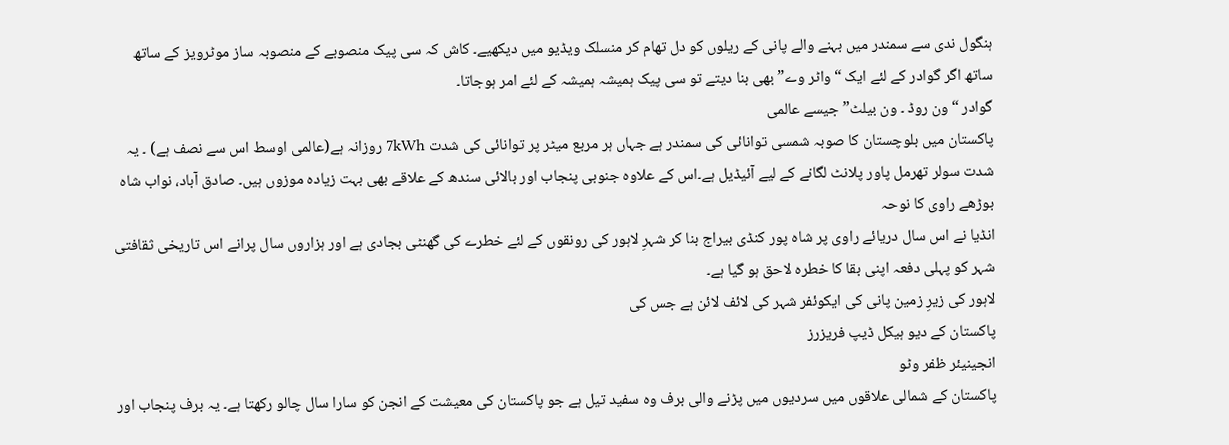ہنگول ندی سے سمندر میں بہنے والے پانی کے ریلوں کو دل تھام کر منسلک ویڈیو میں دیکھیے۔ کاش کہ سی پیک منصوبے کے منصوبہ ساز موٹرویز کے ساتھ ساتھ اگر گوادر کے لئے ایک “واٹر وے” بھی بنا دیتے تو سی پیک ہمیشہ ہمیشہ کے لئے امر ہوجاتا۔
گوادر “ون روڈ ۔ ون بیلٹ” جیسے عالمی
پاکستان میں بلوچستان کا صوبہ شمسی توانائی کی سمندر ہے جہاں ہر مربع میٹر پر توانائی کی شدت 7kWh روزانہ ہے(عالمی اوسط اس سے نصف ہے) ۔ یہ شدت سولر تھرمل پاور پلانٹ لگانے کے لیے آئیڈیل ہے۔اس کے علاوہ جنوبی پنجاب اور بالائی سندھ کے علاقے بھی بہت زیادہ موزوں ہیں۔ صادق آباد، نواب شاہ
بوڑھے راوی کا نوحہ
انڈیا نے اس سال دریائے راوی پر شاہ پور کنڈی بیراج بنا کر شہرِ لاہور کی رونقوں کے لئے خطرے کی گھنٹی بجادی ہے اور ہزاروں سال پرانے اس تاریخی ثقافتی شہر کو پہلی دفعہ اپنی بقا کا خطرہ لاحق ہو گیا ہے۔
لاہور کی زیرِ زمین پانی کی ایکوئفر شہر کی لائف لائن ہے جس کی
پاکستان کے دیو ہیکل ڈیپ فریزرز
انجینیئر ظفر وٹو
پاکستان کے شمالی علاقوں میں سردیوں میں پڑنے والی برف وہ سفید تیل ہے جو پاکستان کی معیشت کے انجن کو سارا سال چالو رکھتا ہے۔ یہ برف پنجاب اور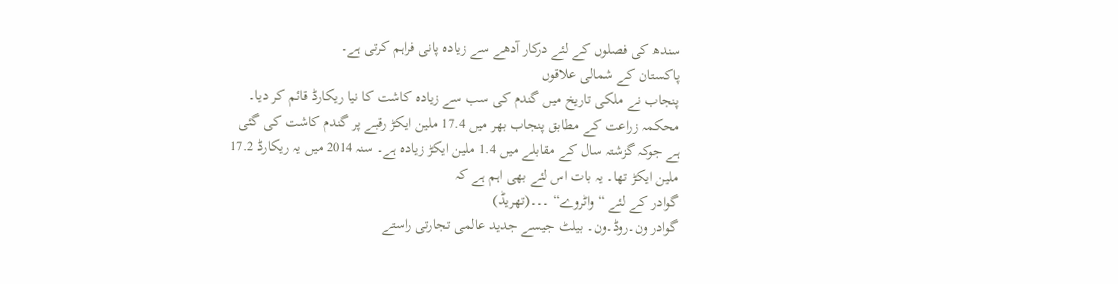سندھ کی فصلوں کے لئے درکار آدھے سے زیادہ پانی فراہم کرتی ہے۔
پاکستان کے شمالی علاقوں
پنجاب نے ملکی تاریخ میں گندم کی سب سے زیادہ کاشت کا نیا ریکارڈ قائم کر دیا۔
محکمہ زراعت کے مطابق پنجاب بھر میں 17.4 ملین ایکڑ رقبے پر گندم کاشت کی گئی ہے جوکہ گزشتہ سال کے مقابلے میں 1.4 ملین ایکڑ زیادہ ہے۔ سنہ 2014 میں یہ ریکارڈ 17.2 ملین ایکڑ تھا۔ یہ بات اس لئے بھی اہم ہے کہ
گوادر کے لئے “واٹروے“ ۔۔۔(تھریڈ)
گوادر ون۔روڈ۔ون۔ بیلٹ جیسے جدید عالمی تجارتی راستے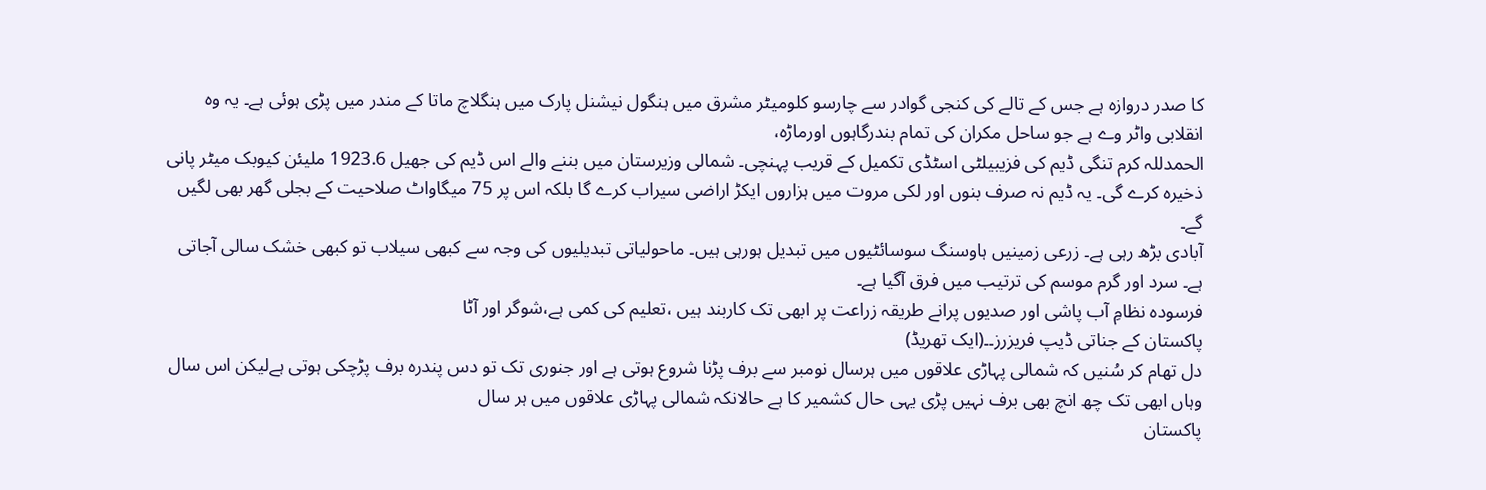کا صدر دروازہ ہے جس کے تالے کی کنجی گوادر سے چارسو کلومیٹر مشرق میں ہنگول نیشنل پارک میں ہنگلاچ ماتا کے مندر میں پڑی ہوئی ہے۔ یہ وہ انقلابی واٹر وے ہے جو ساحل مکران کی تمام بندرگاہوں اورماڑہ،
الحمدللہ کرم تنگی ڈیم کی فزیبیلٹی اسٹڈی تکمیل کے قریب پہنچی۔ شمالی وزیرستان میں بننے والے اس ڈیم کی جھیل 1923.6 ملیئن کیوبک میٹر پانی ذخیرہ کرے گی۔ یہ ڈیم نہ صرف بنوں اور لکی مروت میں ہزاروں ایکڑ اراضی سیراب کرے گا بلکہ اس پر 75 میگاواٹ صلاحیت کے بجلی گھر بھی لگیں گے۔
آبادی بڑھ رہی ہے۔ زرعی زمینیں ہاوسنگ سوسائٹیوں میں تبدیل ہورہی ہیں۔ ماحولیاتی تبدیلیوں کی وجہ سے کبھی سیلاب تو کبھی خشک سالی آجاتی ہے۔ سرد اور گرم موسم کی ترتیب میں فرق آگیا ہے۔
فرسودہ نظامِ آب پاشی اور صدیوں پرانے طریقہ زراعت پر ابھی تک کاربند ہیں ،تعلیم کی کمی ہے،شوگر اور آٹا
پاکستان کے جناتی ڈیپ فریزرز۔۔(ایک تھریڈ)
دل تھام کر سُنیں کہ شمالی پہاڑی علاقوں میں ہرسال نومبر سے برف پڑنا شروع ہوتی ہے اور جنوری تک تو دس پندرہ برف پڑچکی ہوتی ہےلیکن اس سال وہاں ابھی تک چھ انچ بھی برف نہیں پڑی یہی حال کشمیر کا ہے حالانکہ شمالی پہاڑی علاقوں میں ہر سال
پاکستان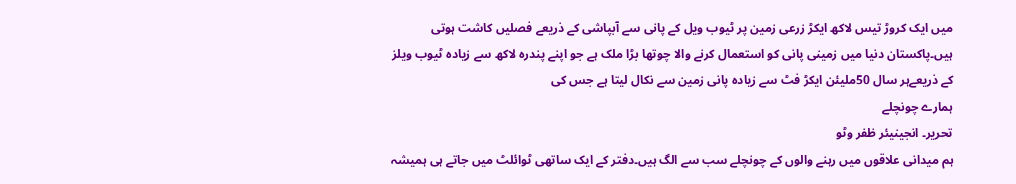میں ایک کروڑ تیس لاکھ ایکڑ زرعی زمین پر ٹیوب ویل کے پانی سے آبپاشی کے ذریعے فصلیں کاشت ہوتی ہیں۔پاکستان دنیا میں زمینی پانی کو استعمال کرنے والا چوتھا بڑا ملک ہے جو اپنے پندرہ لاکھ سے زیادہ ٹیوب ویلز کے ذریعےہر سال 50ملیئن ایکڑ فٹ سے زیادہ پانی زمین سے نکال لیتا ہے جس کی
ہمارے چونچلے
تحریر۔ انجینیئر ظفر وٹو
ہم میدانی علاقوں میں رہنے والوں کے چونچلے سب سے الگ ہیں۔دفتر کے ایک ساتھی ٹوائلٹ میں جاتے ہی ہمیشہ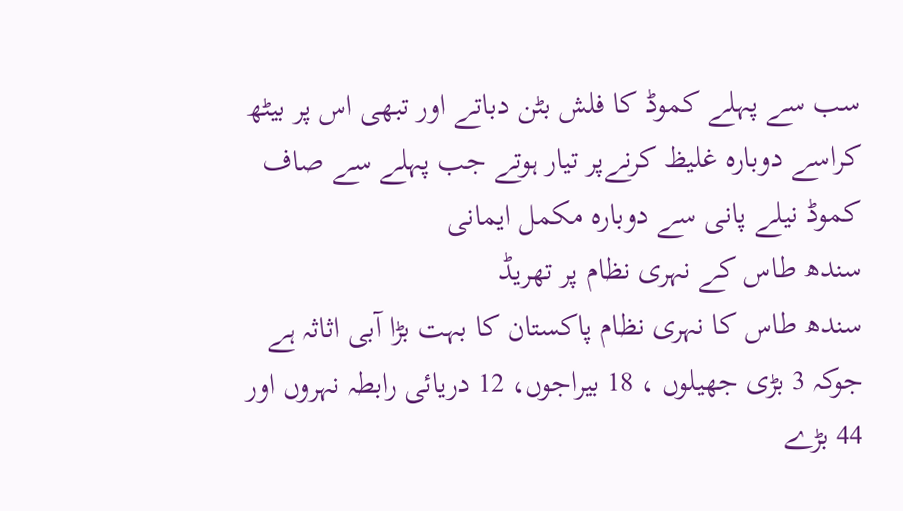سب سے پہلے کموڈ کا فلش بٹن دباتے اور تبھی اس پر بیٹھ کراسے دوبارہ غلیظ کرنےپر تیار ہوتے جب پہلے سے صاف کموڈ نیلے پانی سے دوبارہ مکمل ایمانی
سندھ طاس کے نہری نظام پر تھریڈ
سندھ طاس کا نہری نظام پاکستان کا بہت بڑا آبی اثاثہ ہے جوکہ 3 بڑی جھیلوں ، 18 بیراجوں، 12 دریائی رابطہ نہروں اور 44 بڑے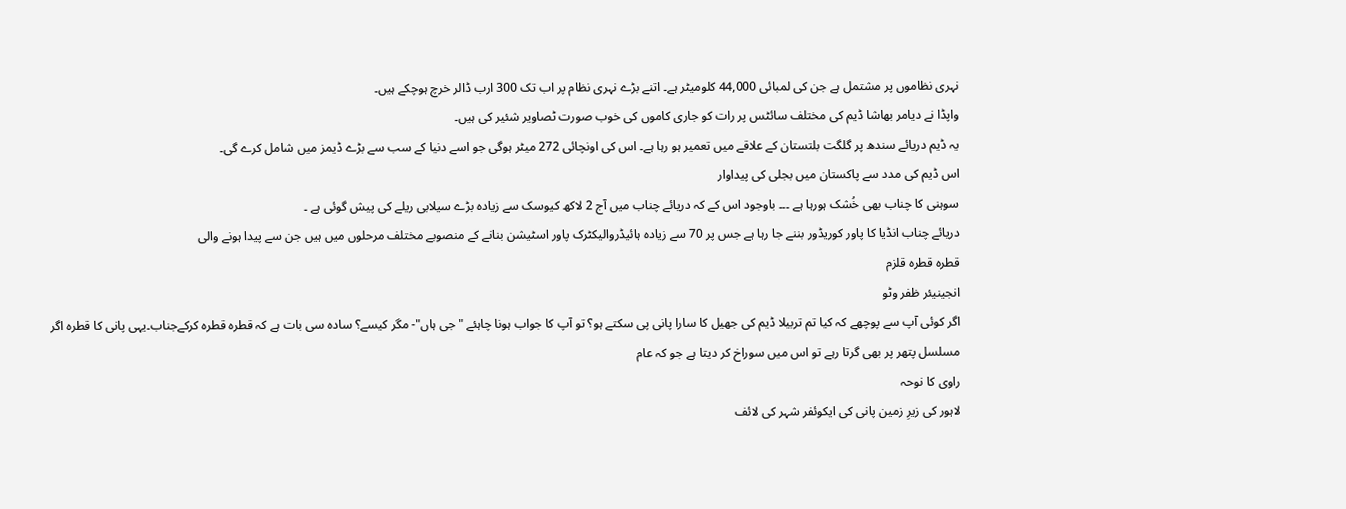نہری نظاموں پر مشتمل ہے جن کی لمبائی 44,000 کلومیٹر ہے۔ اتنے بڑے نہری نظام پر اب تک 300 ارب ڈالر خرچ ہوچکے ہیں۔
واپڈا نے دیامر بھاشا ڈیم کی مختلف سائٹس پر رات کو جاری کاموں کی خوب صورت ٹصاویر شئیر کی ہیں۔
یہ ڈیم دریائے سندھ پر گلگت بلتستان کے علاقے میں تعمیر ہو رہا ہے۔ اس کی اونچائی 272 میٹر ہوگی جو اسے دنیا کے سب سے بڑے ڈیمز میں شامل کرے گی۔
اس ڈیم کی مدد سے پاکستان میں بجلی کی پیداوار
سوہنی کا چناب بھی خُشک ہورہا ہے ۔۔۔ باوجود اس کے کہ دریائے چناب میں آج 2 لاکھ کیوسک سے زیادہ بڑے سیلابی ریلے کی پیش گوئی ہے ۔
دریائے چناب انڈیا کا پاور کوریڈور بننے جا رہا ہے جس پر 70 سے زیادہ ہائیڈروالیکٹرک پاور اسٹیشن بنانے کے منصوبے مختلف مرحلوں میں ہیں جن سے پیدا ہونے والی
قطرہ قطرہ قلزم
انجینیئر ظفر وٹو
اگر کوئی آپ سے پوچھے کہ کیا تم تربیلا ڈیم کی جھیل کا سارا پانی پی سکتے ہو؟ تو آپ کا جواب ہونا چاہئے "جی ہاں"- مگر کیسے؟ سادہ سی بات ہے کہ قطرہ قطرہ کرکےجناب۔یہی پانی کا قطرہ اگر مسلسل پتھر پر بھی گرتا رہے تو اس میں سوراخ کر دیتا ہے جو کہ عام
راوی کا نوحہ
لاہور کی زیرِ زمین پانی کی ایکوئفر شہر کی لائف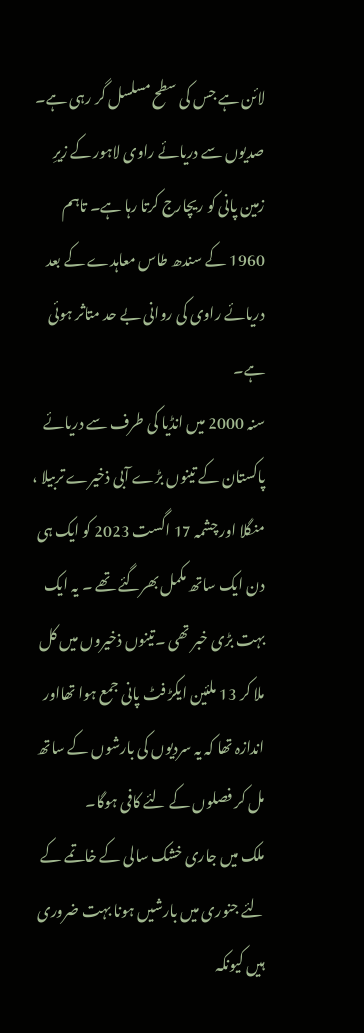لائن ہے جس کی سطح مسلسل گر رہی ہے۔ صدیوں سے دریائے راوی لاہور کے زیرِ زمین پانی کو ریچارج کرتا رہا ہے۔ تاہم 1960 کے سندھ طاس معاہدے کے بعد دریائے راوی کی روانی بے حد متاثر ہوئی ہے۔
سنہ 2000 میں انڈیا کی طرف سے دریائے
پاکستان کے تینوں بڑے آبی ذخیرے تربیلا ، منگلا اور چشمہ 17 اگست 2023 کو ایک ہی دن ایک ساتھ مکمل بھرگئے تھے ۔ یہ ایک بہت بڑی خبر تھی ۔تینوں ذخیروں میں کل ملا کر 13 ملئین ایکڑ فٹ پانی جمع ہوا تھااور اندازہ تھا کہ یہ سردیوں کی بارشوں کے ساتھ مل کر فصلوں کے لئے کافی ہوگا۔
ملک میں جاری خشک سالی کے خاتمے کے لئے جنوری میں بارشیں ہونا بہت ضروری ہیں کیونکہ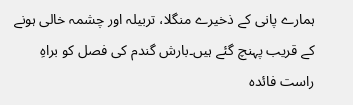ہمارے پانی کے ذخیرے منگلا، تربیلہ اور چشمہ خالی ہونے کے قریب پہنچ گئے ہیں۔بارش گندم کی فصل کو براہِ راست فائدہ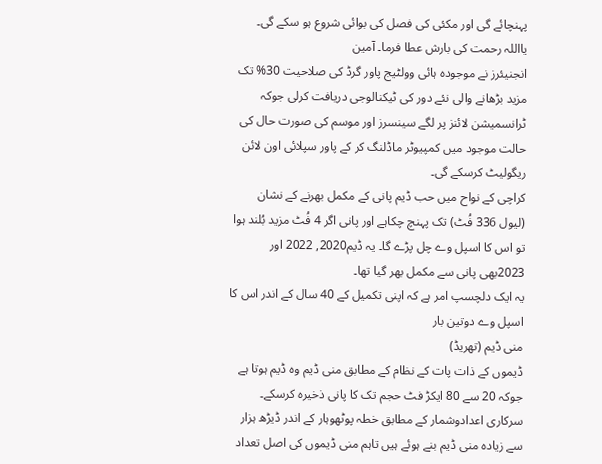پہنچائے گی اور مکئی کی فصل کی بوائی شروع ہو سکے گی۔ یااللہ رحمت کی بارش عطا فرما۔ آمین
انجنیئرز نے موجودہ ہائی وولٹیج پاور گرڈ کی صلاحیت 30% تک مزید بڑھانے والی نئے دور کی ٹیکنالوجی دریافت کرلی جوکہ ٹرانسمیشن لائنز پر لگے سینسرز اور موسم کی صورت حال کی حالت موجود میں کمپیوٹر ماڈلنگ کر کے پاور سپلائی اون لائن ریگولیٹ کرسکے گی۔
کراچی کے نواح میں حب ڈیم پانی کے مکمل بھرنے کے نشان (لیول 336 فُٹ) تک پہنچ چکاہے اور پانی اگر 4 فُٹ مزید بُلند ہوا تو اس کا اسپل وے چل پڑے گا۔ یہ ڈیم2020, 2022 اور 2023بھی پانی سے مکمل بھر گیا تھا۔
یہ ایک دلچسپ امر ہے کہ اپنی تکمیل کے 40 سال کے اندر اس کا اسپل وے دوتین بار
منی ڈیم (تھریڈ)
ڈیموں کے ذات پات کے نظام کے مطابق منی ڈیم وہ ڈیم ہوتا ہے جوکہ 20 سے 80 ایکڑ فٹ حجم تک کا پانی ذخیرہ کرسکے۔ سرکاری اعدادوشمار کے مطابق خطہ پوٹھوہار کے اندر ڈیڑھ ہزار سے زیادہ منی ڈیم بنے ہوئے ہیں تاہم منی ڈیموں کی اصل تعداد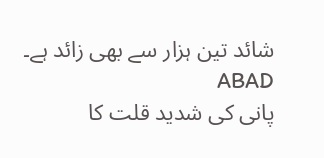شائد تین ہزار سے بھی زائد ہے۔ ABAD
پانی کی شدید قلت کا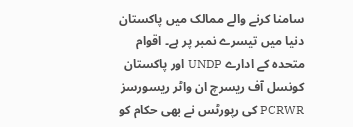سامنا کرنے والے ممالک میں پاکستان دنیا میں تیسرے نمبر پر ہے۔ اقوام متحدہ کے ادارے UNDP اور پاکستان کونسل آف ریسرچ ان واٹر ریسورسز PCRWR کی رپورٹس نے بھی حکام کو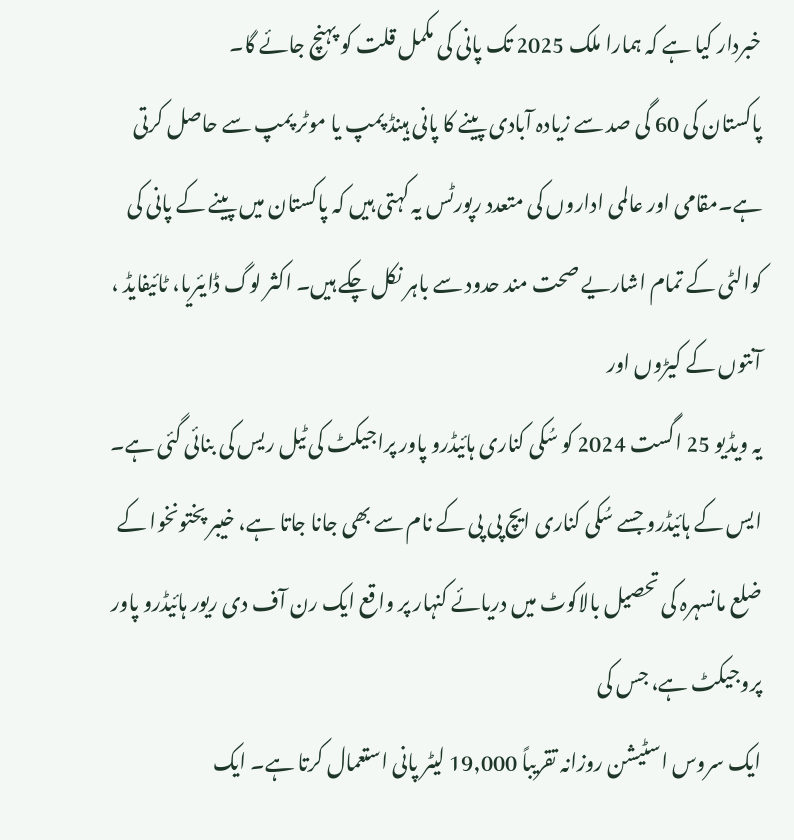خبردار کیا ہے کہ ہمارا ملک 2025 تک پانی کی مکمل قلت کو پہنچ جائے گا۔
پاکستان کی 60 گی صد سے زیادہ آبادی پینے کا پانی ہینڈ پمپ یا موٹر پمپ سے حاصل کرتی ہے۔مقامی اور عالمی اداروں کی متعدد رپورٹس یہ کہتی ہیں کہ پاکستان میں پینے کے پانی کی کوالٹی کے تمام اشاریے صحت مند حدود سے باہر نکل چکے ہیں۔ اکثر لوگ ڈایئریا، ٹائیفایڈ ، آنتوں کے کیڑوں اور
یہ ویڈیو 25 اگست 2024 کو سُکی کناری ہائیڈرو پاور پراجیکٹ کی ٹیل ریس کی بنائی گئی ہے۔
ایس کے ہائیڈرو جسے سُکی کناری ایچ پی پی کے نام سے بھی جانا جاتا ہے، خیبر پختونخوا کے ضلع مانسہرہ کی تحصیل بالاکوٹ میں دریائے کنہار پر واقع ایک رن آف دی ریور ہائیڈرو پاور پروجیکٹ ہے، جس کی
ایک سروس اسٹیشن روزانہ تقریباً 19,000 لیٹر پانی استعمال کرتا ہے۔ ایک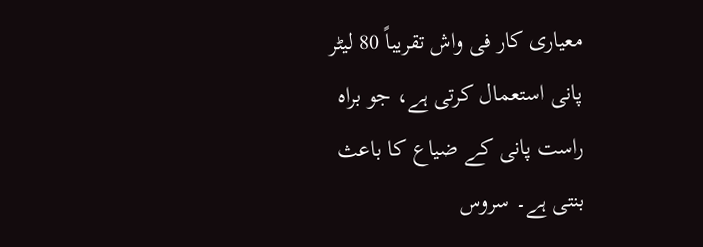معیاری کار فی واش تقریباً 80 لیٹر پانی استعمال کرتی ہے، جو براہ راست پانی کے ضیاع کا باعث بنتی ہے۔ سروس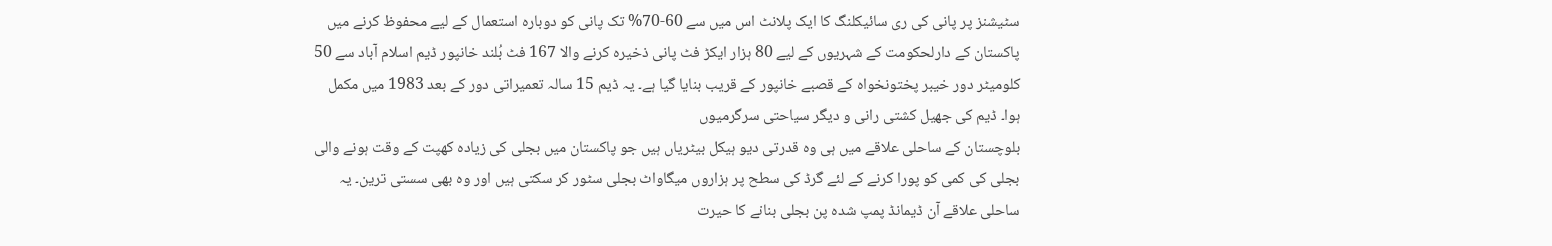سٹیشنز پر پانی کی ری سائیکلنگ کا ایک پلانٹ اس میں سے 60-70% تک پانی کو دوبارہ استعمال کے لیے محفوظ کرنے میں
پاکستان کے دارلحکومت کے شہریوں کے لیے 80 ہزار ایکڑ فٹ پانی ذخیرہ کرنے والا 167 فٹ بُلند خانپور ڈیم اسلام آباد سے 50 کلومیٹر دور خیبر پختونخواہ کے قصبے خانپور کے قریب بنایا گیا ہے۔ یہ ڈیم 15 سالہ تعمیراتی دور کے بعد 1983 میں مکمل ہوا۔ ڈیم کی جھیل کشتی رانی و دیگر سیاحتی سرگرمیوں
بلوچستان کے ساحلی علاقے میں ہی وہ قدرتی دیو ہیکل بیٹریاں ہیں جو پاکستان میں بجلی کی زیادہ کھپت کے وقت ہونے والی بجلی کی کمی کو پورا کرنے کے لئے گرڈ کی سطح پر ہزاروں میگاواٹ بجلی سٹور کر سکتی ہیں اور وہ بھی سستی ترین۔ یہ ساحلی علاقے آن ڈیمانڈ پمپ شدہ پن بجلی بنانے کا حیرت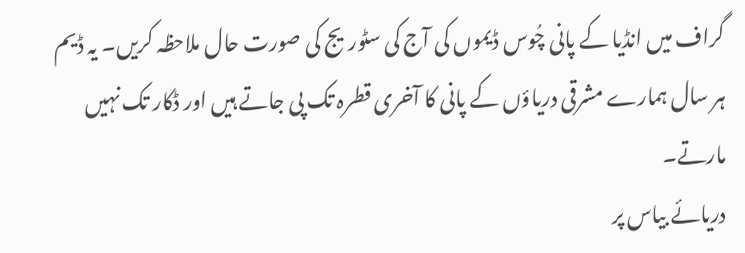گراف میں انڈیا کے پانی چُوس ڈیموں کی آج کی سٹوریج کی صورت حال ملاحظہ کریں۔ یہ ڈیم ہر سال ہمارے مشرقی دریاؤں کے پانی کا آخری قطرہ تک پی جاتے ہیں اور ڈکار تک نہیں مارتے۔
دریائے بیاس پر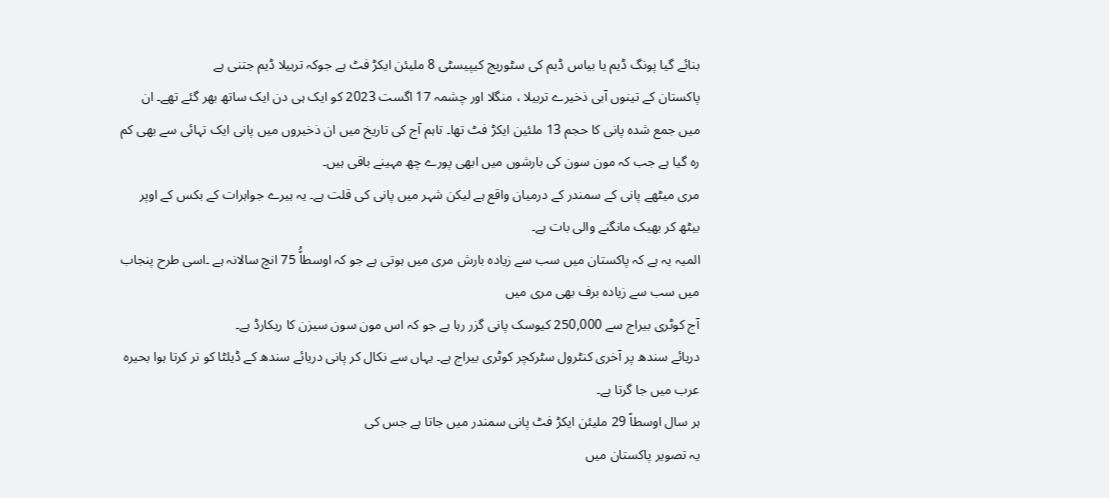بنائے گیا پونگ ڈیم یا بیاس ڈیم کی سٹوریج کیپیسٹی 8 ملیئن ایکڑ فٹ ہے جوکہ تربیلا ڈیم جتنی ہے
پاکستان کے تینوں آبی ذخیرے تربیلا ، منگلا اور چشمہ 17 اگست 2023 کو ایک ہی دن ایک ساتھ بھر گئے تھے۔ ان میں جمع شدہ پانی کا حجم 13 ملئین ایکڑ فٹ تھا۔ تاہم آج کی تاریخ میں ان ذخیروں میں پانی ایک تہائی سے بھی کم رہ گیا ہے جب کہ مون سون کی بارشوں میں ابھی پورے چھ مہینے باقی ہیں۔
مری میٹھے پانی کے سمندر کے درمیان واقع ہے لیکن شہر میں پانی کی قلت ہے۔ یہ ہیرے جواہرات کے بکس کے اوپر بیٹھ کر بھیک مانگنے والی بات ہے۔
المیہ یہ ہے کہ پاکستان میں سب سے زیادہ بارش مری میں ہوتی ہے جو کہ اوسطاًُ 75 انچ سالانہ ہے ۔اسی طرح پنجاب میں سب سے زیادہ برف بھی مری میں
آج کوٹری بیراج سے 250,000 کیوسک پانی گزر رہا ہے جو کہ اس مون سون سیزن کا ریکارڈ ہے۔
دریائے سندھ پر آخری کنٹرول سٹرکچر کوٹری بیراج ہے۔ یہاں سے نکال کر پانی دریائے سندھ کے ڈیلٹا کو تر کرتا ہوا بحیرہ عرب میں جا گرتا ہے۔
ہر سال اوسطاً 29 ملیئن ایکڑ فٹ پانی سمندر میں جاتا ہے جس کی
یہ تصویر پاکستان میں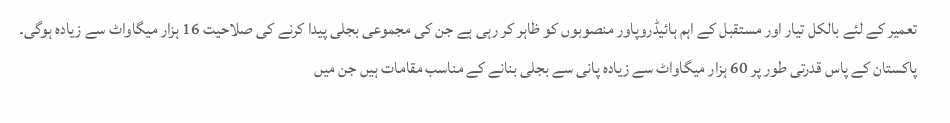تعمیر کے لئے بالکل تیار اور مستقبل کے اہم ہائیڈروپاور منصوبوں کو ظاہر کر رہی ہے جن کی مجموعی بجلی پیدا کرنے کی صلاحیت 16 ہزار میگاواٹ سے زیادہ ہوگی۔
پاکستان کے پاس قدرتی طور پر 60 ہزار میگاواٹ سے زیادہ پانی سے بجلی بنانے کے مناسب مقامات ہیں جن میں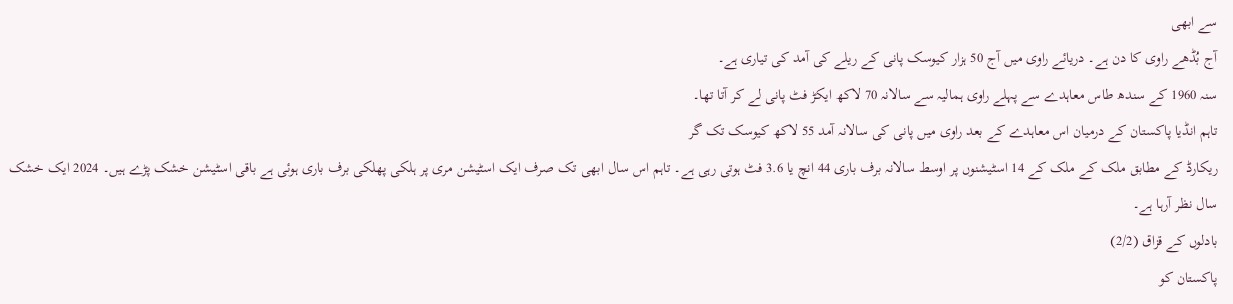سے ابھی
آج بُڈھے راوی کا دن ہے۔ دریائے راوی میں آج 50 ہزار کیوسک پانی کے ریلے کی آمد کی تیاری ہے۔
سنہ 1960 کے سندھ طاس معاہدے سے پہلے راوی ہمالیہ سے سالانہ 70 لاکھ ایکڑ فٹ پانی لے کر آتا تھا۔
تاہم انڈیا پاکستان کے درمیان اس معاہدے کے بعد راوی میں پانی کی سالانہ آمد 55 لاکھ کیوسک تک گر
ریکارڈ کے مطابق ملک کے ملک کے 14 اسٹیشنوں پر اوسط سالانہ برف باری 44 انچ یا 3.6 فٹ ہوتی رہی ہے۔ تاہم اس سال ابھی تک صرف ایک اسٹیشن مری پر ہلکی پھلکی برف باری ہوئی ہے باقی اسٹیشن خشک پڑے ہیں۔ 2024 ایک خشک سال نظر آرہا ہے۔
بادلوں کے قزاق (2/2)
پاکستان کو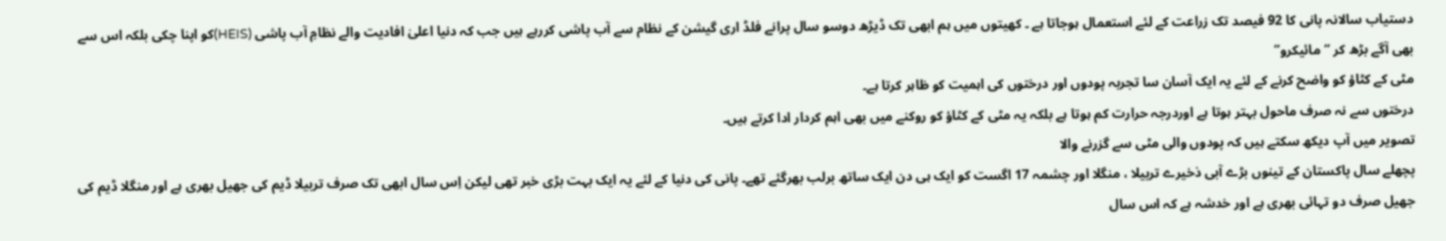دستیاب سالانہ پانی کا 92 فیصد تک زراعت کے لئے استعمال ہوجاتا ہے ۔ کھیتوں میں ہم ابھی تک ڈیڑھ دوسو سال پرانے فلڈ اری گیشن کے نظام سے آب پاشی کررہے ہیں جب کہ دنیا اعلیٰ افادیت والے نظامِ آب پاشی (HEIS)کو اپنا چکی بلکہ اس سے بھی آگے بڑھ کر “مائیکرو”
مٹی کے کٹاؤ کو واضح کرنے کے لئے یہ ایک آسان سا تجربہ پودوں اور درختوں کی اہمیت کو ظاہر کرتا ہے۔
درختوں سے نہ صرف ماحول بہتر ہوتا ہے اوردرجہ حرارت کم ہوتا ہے بلکہ یہ مٹی کے کٹاؤ کو روکنے میں بھی اہم کردار ادا کرتے ہیں۔
تصویر میں آپ دیکھ سکتے ہیں کہ پودوں والی مٹی سے گزرنے والا
پچھلے سال پاکستان کے تینوں بڑے آبی ذخیرے تربیلا ، منگلا اور چشمہ 17 اگست کو ایک ہی دن ایک ساتھ برلب بھرگئے تھے۔ پانی کی دنیا کے لئے یہ ایک بہت بڑی خبر تھی لیکن اِس سال ابھی تک صرف تربیلا ڈیم کی جھیل بھری ہے اور منگلا ڈیم کی جھیل صرف دو تہائی بھری ہے اور خدشہ ہے کہ اس سال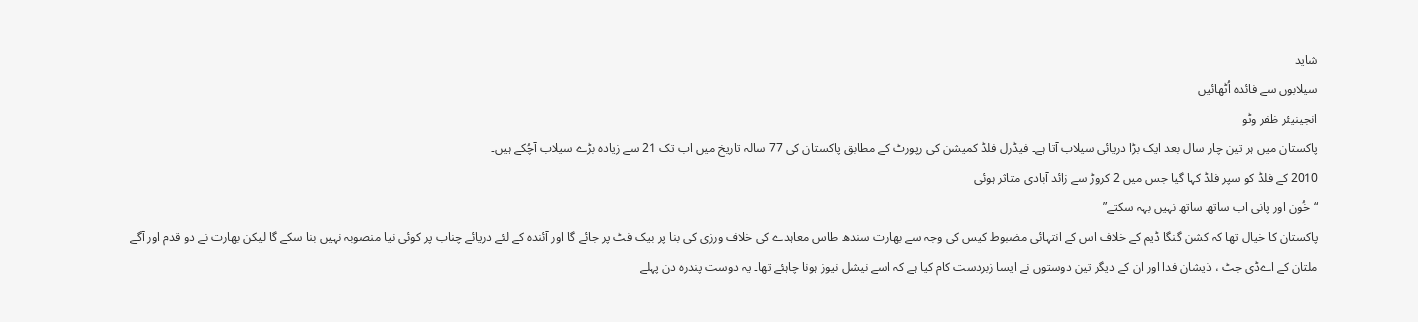شاید
سیلابوں سے فائدہ اُٹھائیں
انجینیئر ظفر وٹو
پاکستان میں ہر تین چار سال بعد ایک بڑا دریائی سیلاب آتا ہے۔ فیڈرل فلڈ کمیشن کی رپورٹ کے مطابق پاکستان کی 77 سالہ تاریخ میں اب تک 21 سے زیادہ بڑے سیلاب آچُکے ہیں۔
2010 کے فلڈ کو سپر فلڈ کہا گیا جس میں 2 کروڑ سے زائد آبادی متاثر ہوئی
“خُون اور پانی اب ساتھ ساتھ نہیں بہہ سکتے”
پاکستان کا خیال تھا کہ کشن گنگا ڈیم کے خلاف اس کے انتہائی مضبوط کیس کی وجہ سے بھارت سندھ طاس معاہدے کی خلاف ورزی کی بنا پر بیک فٹ پر جائے گا اور آئندہ کے لئے دریائے چناب پر کوئی نیا منصوبہ نہیں بنا سکے گا لیکن بھارت نے دو قدم اور آگے
ملتان کے اےڈی جٹ ، ذیشان فدا اور ان کے دیگر تین دوستوں نے ایسا زبردست کام کیا ہے کہ اسے نیشل نیوز ہونا چاہئے تھا۔ یہ دوست پندرہ دن پہلے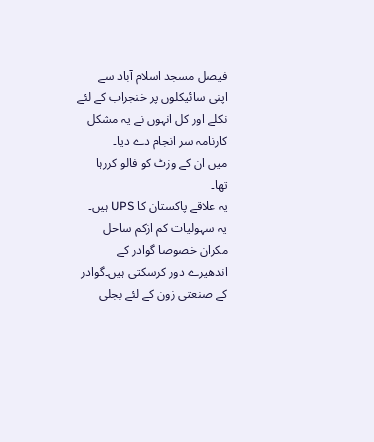فیصل مسجد اسلام آباد سے اپنی سائیکلوں پر خنجراب کے لئے نکلے اور کل انہوں نے یہ مشکل کارنامہ سر انجام دے دیا۔
میں ان کے وزٹ کو فالو کررہا تھا۔
یہ علاقے پاکستان کا UPS ہیں۔
یہ سہولیات کم ازکم ساحل مکران خصوصا گوادر کے اندھیرے دور کرسکتی ہیں۔گوادر کے صنعتی زون کے لئے بجلی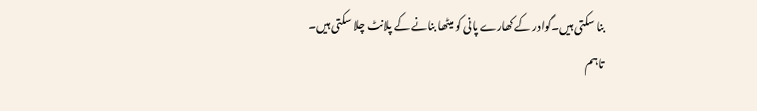بنا سکتی ہیں۔گوادر کے کھارے پانی کو میٹھا بنانے کے پلانٹ چلا سکتی ہیں۔
تاہم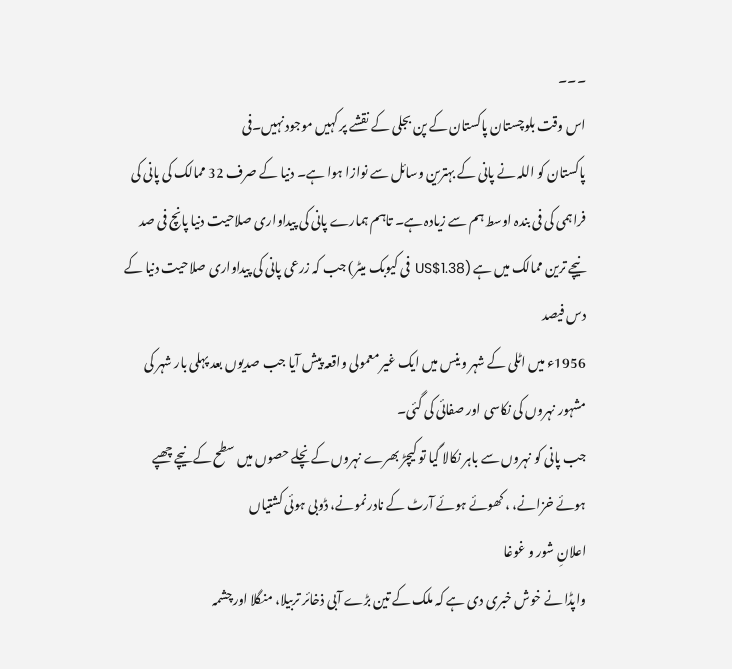۔۔۔
اس وقت بلوچستان پاکستان کے پن بجلی کے نقشے پر کہیں موجود نہیں۔فی
پاکستان کو اللہ نے پانی کے بہترین وسائل سے نوازا ہوا ہے۔ دنیا کے صرف 32 ممالک کی پانی کی فراہمی کی فی بندہ اوسط ہم سے زیادہ ہے۔ تاہم ہمارے پانی کی پیداواری صلاحیت دنیا پانچ فی صد نیچے ترین ممالک میں ہے (US$1.38 فی کیوبک میٹر) جب کہ زرعی پانی کی پیداواری صلاحیت دنیا کے دس فیصد
1956ء میں اٹلی کے شہر وینس میں ایک غیر معمولی واقعہ پیش آیا جب صدیوں بعد پہلی بار شہر کی مشہور نہروں کی نکاسی اور صفائی کی گئی۔
جب پانی کو نہروں سے باہر نکالا گیا تو کیچڑ بھرے نہروں کے نچلے حصوں میں سطح کے نیچے چھپے ہوئے خزانے، ، کھوئے ہوئے آرٹ کے نادرنمونے، ڈوبی ہوئی کشتیاں
اعلانِ شور و غوغا
واپڈا نے خوش خبری دی ہے کہ ملک کے تین بڑے آبی ذخائر تربیلا، منگلا اورچشمہ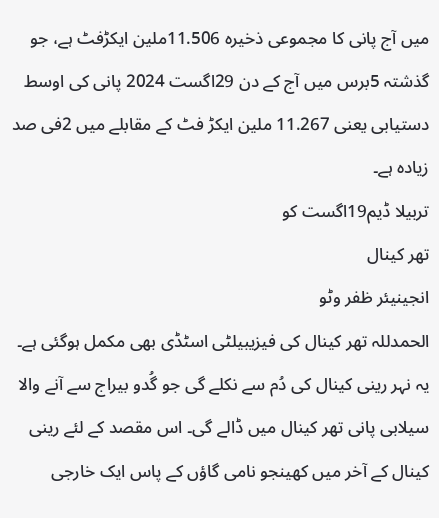میں آج پانی کا مجموعی ذخیرہ 11.506ملین ایکڑفٹ ہے، جو گذشتہ 5برس میں آج کے دن 29اگست 2024 پانی کی اوسط دستیابی یعنی 11.267 ملین ایکڑ فٹ کے مقابلے میں 2فی صد زیادہ ہے۔
تربیلا ڈیم19اگست کو
تھر کینال
انجینیئر ظفر وٹو
الحمدللہ تھر کینال کی فیزیبیلٹی اسٹڈی بھی مکمل ہوگئی ہے۔ یہ نہر رینی کینال کی دُم سے نکلے گی جو گُدو بیراج سے آنے والا سیلابی پانی تھر کینال میں ڈالے گی۔ اس مقصد کے لئے رینی کینال کے آخر میں کھینجو نامی گاؤں کے پاس ایک خارجی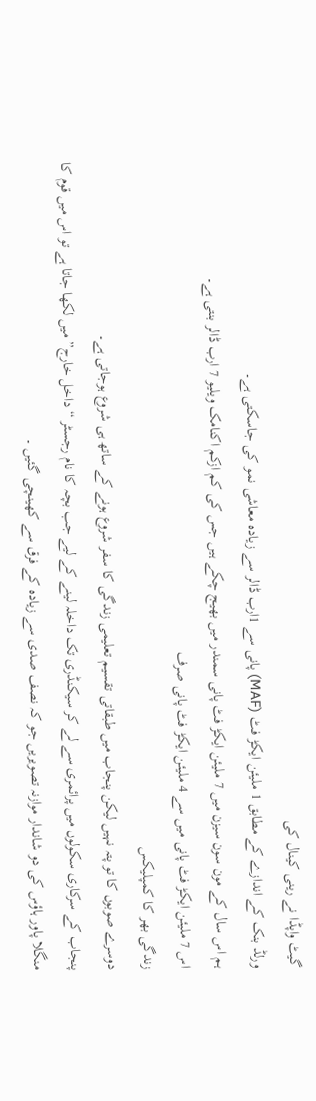گیٹ واپڈا نے رینی کینال کی
ورلڈ بنک کے اندازے کے مطابق 1 ملیئن ایکڑ فٹ (MAF) پانی سے 1ارب ڈالر سے زیادہ معاشی نمو کی جاسکتی ہے۔
ہم اس سال کے مون سون سیزن میں 7 ملیئن ایکڑ فٹ پانی سمندر میں بھیج چکے ہیں جس کی کم ازکم اکنامک ویلیو 7 ارب ڈالر بنتی ہے۔
اس 7 ملیئن ایکڑ فٹ پانی میں سے 4 ملیئن ایکڑ فٹ پانی صرف
زندگی بھر کا کمپلیکس
دوسرے صوبوں کا تو پتہ نہیں لیکن پنجاب میں طبقاتی تقسیم تعلیمی زندگی کا سفر شروع ہونے کے ساتھ ہی شروع ہوجاتی ہے۔
پنجاب کے سرکاری سکولوں میں پرائمری سے لے کر سیکنڈری تک داخلہ لینے کے لیے جب بچہ کا نام رجسٹر “داخل خارج” میں لکھا جاتا ہے تو اس میں قوم کا
منگلا پاور ہاؤس کی دو شاندار موازنہ تصویریں جو کہ نصف صدی سے زیادہ کے فرق سے کھینچی گئیں ۔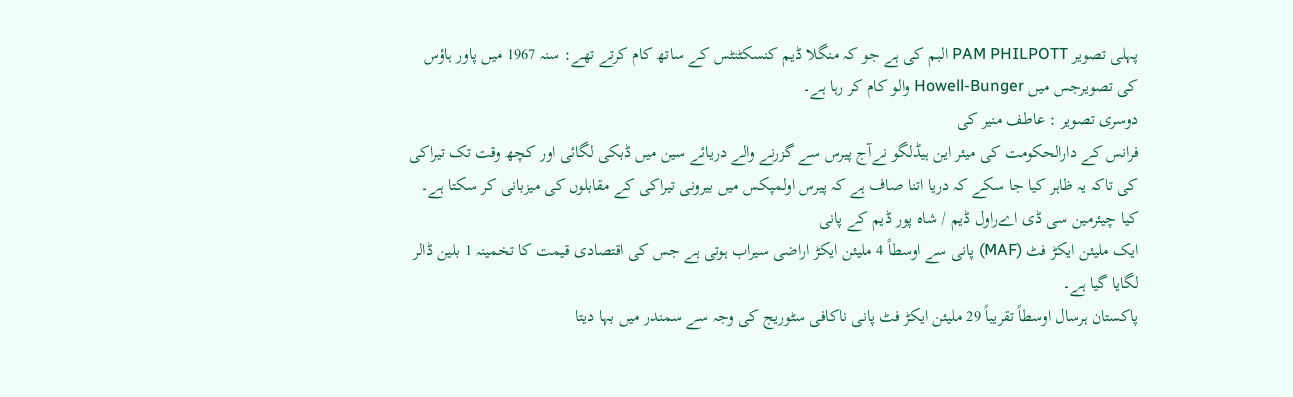پہلی تصویر PAM PHILPOTT البم کی ہے جو کہ منگلا ڈیم کنسکٹنٹس کے ساتھ کام کرتے تھے: سنہ 1967 میں پاور ہاؤس کی تصویرجس میں Howell-Bunger والو کام کر رہا ہے۔
دوسری تصویر : عاطف منیر کی
فرانس کے دارالحکومت کی میئر این ہیڈلگو نےآج پیرس سے گزرنے والے دریائے سین میں ڈبکی لگائی اور کچھ وقت تک تیراکی کی تاکہ یہ ظاہر کیا جا سکے کہ دریا اتنا صاف ہے کہ پیرس اولمپکس میں بیرونی تیراکی کے مقابلوں کی میزبانی کر سکتا ہے۔
کیا چیئرمین سی ڈی اےراول ڈیم / شاہ پور ڈیم کے پانی
ایک ملیئن ایکڑ فٹ (MAF) پانی سے اوسطاً 4 ملیئن ایکڑ اراضی سیراب ہوتی ہے جس کی اقتصادی قیمت کا تخمینہ 1 بلین ڈالر لگایا گیا ہے۔
پاکستان ہرسال اوسطاً تقریباً 29 ملیئن ایکڑ فٹ پانی ناکافی سٹوریج کی وجہ سے سمندر میں بہا دیتا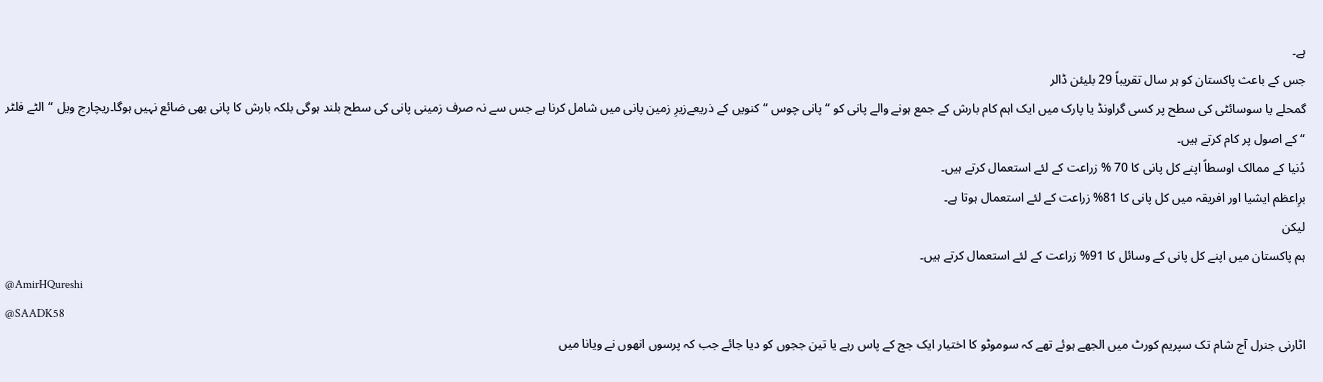ہے۔
جس کے باعث پاکستان کو ہر سال تقریباً 29 بلیئن ڈالر
گمحلے یا سوسائٹی کی سطح پر کسی گراونڈ یا پارک میں ایک اہم کام بارش کے جمع ہونے والے پانی کو “پانی چوس “کنویں کے ذریعےزیرِ زمین پانی میں شامل کرنا ہے جس سے نہ صرف زمینی پانی کی سطح بلند ہوگی بلکہ بارش کا پانی بھی ضائع نہیں ہوگا۔ریچارج ویل “الٹے فلٹر “ کے اصول پر کام کرتے ہیں۔
دُنیا کے ممالک اوسطاً اپنے کل پانی کا 70 % زراعت کے لئے استعمال کرتے ہیں۔
برِاعظم ایشیا اور افریقہ میں کل پانی کا 81% زراعت کے لئے استعمال ہوتا ہے۔
لیکن
ہم پاکستان میں اپنے کل پانی کے وسائل کا 91% زراعت کے لئے استعمال کرتے ہیں۔
@AmirHQureshi
@SAADK58
اٹارنی جنرل آج شام تک سپریم کورٹ میں الجھے ہوئے تھے کہ سوموٹو کا اختیار ایک جج کے پاس رہے یا تین ججوں کو دیا جائے جب کہ پرسوں انھوں نے ویانا میں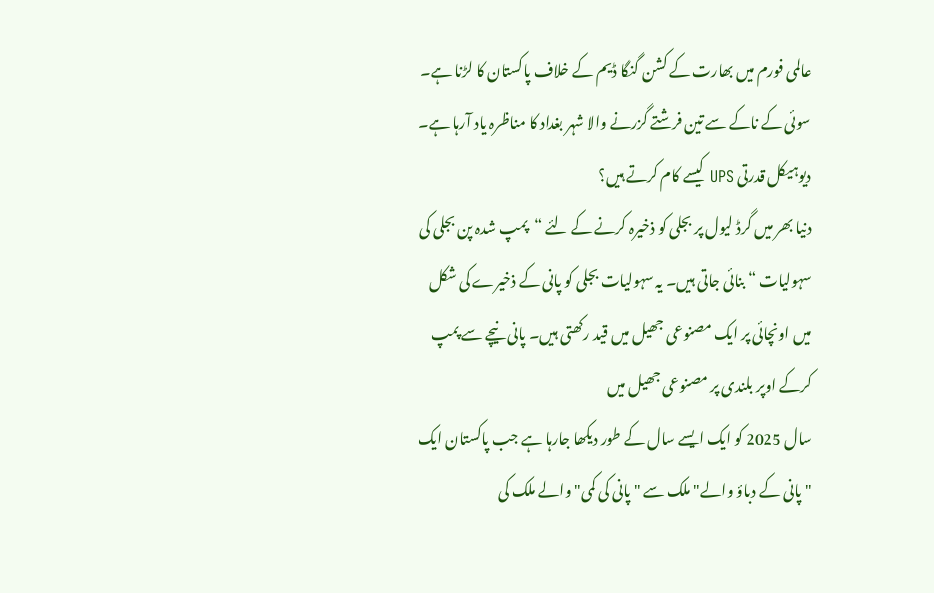عالمی فورم میں بھارت کے کشن گنگا ڈیم کے خلاف پاکستان کا لڑنا ہے۔ سوئی کے ناکے سے تین فرشتے گزرنے والا شہر بغداد کا مناظرہ یاد آرہا ہے۔
دیوہیکل قدرتی UPS کیسے کام کرتے ہیں؟
دنیا بھر میں گرڈ لیول پر بجلی کو ذخیرہ کرنے کے لئے “پمپ شدہ پن بجلی کی سہولیات “ بنائی جاتی ہیں۔ یہ سہولیات بجلی کو پانی کے ذخیرے کی شکل میں اونچائی پر ایک مصنوعی جھیل میں قید رکھتی ہیں۔ پانی نیچے سے پمپ کرکے اوپر بلندی پر مصنوعی جھیل میں
سال 2025 کو ایک ایسے سال کے طور دیکھا جارہا ہے جب پاکستان ایک "پانی کے دباؤ والے" ملک سے "پانی کی کمی" والے ملک کی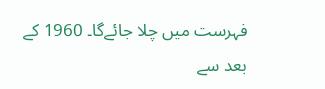فہرست میں چلا جائےگا۔ 1960 کے بعد سے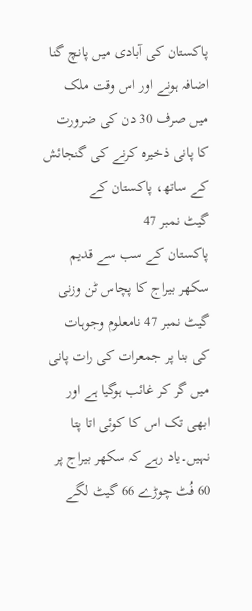پاکستان کی آبادی میں پانچ گنا اضافہ ہونے اور اس وقت ملک میں صرف 30 دن کی ضرورت کا پانی ذخیرہ کرنے کی گنجائش کے ساتھ، پاکستان کے
گیٹ نمبر 47
پاکستان کے سب سے قدیم سکھر بیراج کا پچاس ٹن وزنی گیٹ نمبر 47 نامعلوم وجوہات کی بنا پر جمعرات کی رات پانی میں گر کر غائب ہوگیا ہے اور ابھی تک اس کا کوئی اتا پتا نہیں۔یاد رہے کہ سکھر بیراج پر 60 فُٹ چوڑے 66 گیٹ لگے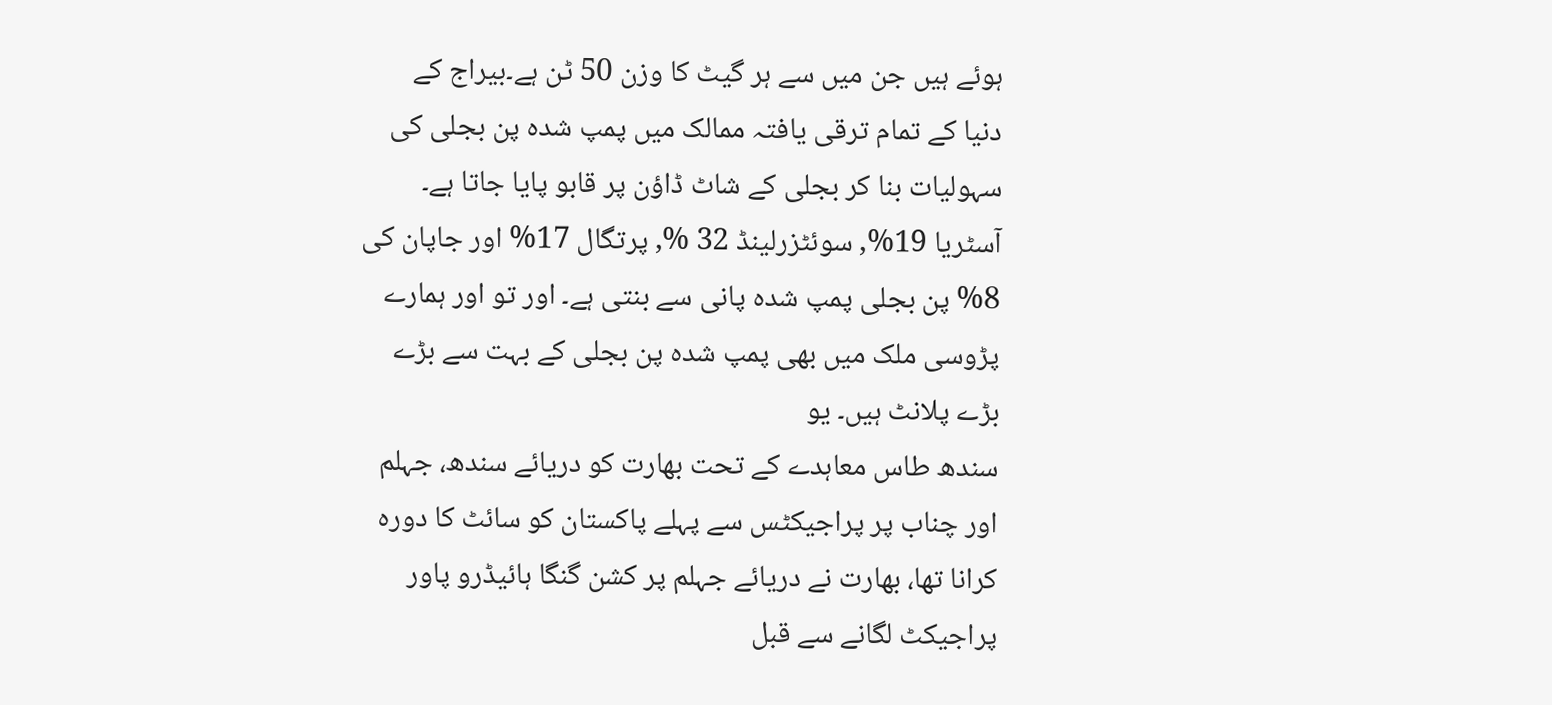ہوئے ہیں جن میں سے ہر گیٹ کا وزن 50 ٹن ہے۔بیراج کے
دنیا کے تمام ترقی یافتہ ممالک میں پمپ شدہ پن بجلی کی سہولیات بنا کر بجلی کے شاٹ ڈاؤن پر قابو پایا جاتا ہے۔ آسٹریا 19%, سوئٹزرلینڈ 32 %, پرتگال 17% اور جاپان کی 8% پن بجلی پمپ شدہ پانی سے بنتی ہے۔ اور تو اور ہمارے پڑوسی ملک میں بھی پمپ شدہ پن بجلی کے بہت سے بڑے بڑے پلانٹ ہیں۔ یو
سندھ طاس معاہدے کے تحت بھارت کو دریائے سندھ، جہلم اور چناب پر پراجیکٹس سے پہلے پاکستان کو سائٹ کا دورہ کرانا تھا، بھارت نے دریائے جہلم پر کشن گنگا ہائیڈرو پاور پراجیکٹ لگانے سے قبل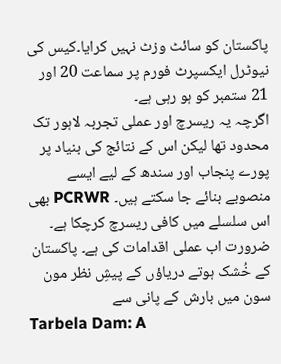پاکستان کو سائٹ وزٹ نہیں کرایا۔کیس کی نیوٹرل ایکسپرٹ فورم پر سماعت 20 اور 21 ستمبر کو ہو رہی ہے۔
اگرچہ یہ ریسرچ اور عملی تجربہ لاہور تک محدود تھا لیکن اس کے نتائج کی بنیاد پر پورے پنجاب اور سندھ کے لیے ایسے منصوبے بنائے جا سکتے ہیں۔ PCRWR بھی اس سلسلے میں کافی ریسرچ کرچکا ہے۔ ضرورت اب عملی اقدامات کی ہے۔ پاکستان کے خُشک ہوتے دریاؤں کے پیشِ نظر مون سون میں بارش کے پانی سے
Tarbela Dam: A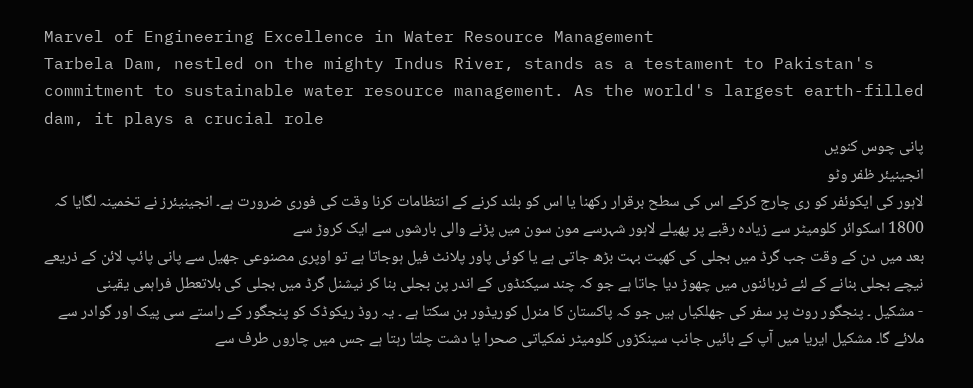Marvel of Engineering Excellence in Water Resource Management
Tarbela Dam, nestled on the mighty Indus River, stands as a testament to Pakistan's commitment to sustainable water resource management. As the world's largest earth-filled dam, it plays a crucial role
پانی چوس کنویں
انجینیئر ظفر وٹو
لاہور کی ایکوئفر کو ری چارج کرکے اس کی سطح برقرار رکھنا یا اس کو بلند کرنے کے انتظامات کرنا وقت کی فوری ضرورت ہے۔ انجینیئرز نے تخمینہ لگایا کہ 1800 اسکوائر کلومیٹر سے زیادہ رقبے پر پھیلے لاہور شہرسے مون سون میں پڑنے والی بارشوں سے ایک کروڑ سے
بعد میں دن کے وقت جب گرڈ میں بجلی کی کھپت بہت بڑھ جاتی ہے یا کوئی پاور پلانٹ فیل ہوجاتا ہے تو اوپری مصنوعی جھیل سے پانی پائپ لائن کے ذریعے نیچے بجلی بنانے کے لئے ٹربائنوں میں چھوڑ دیا جاتا ہے جو کہ چند سیکنڈوں کے اندر پن بجلی بنا کر نیشنل گرڈ میں بجلی کی بلاتعطل فراہمی یقینی
- مشکیل ۔ پنجگور روٹ پر سفر کی جھلکیاں ہیں جو کہ پاکستان کا منرل کوریڈور بن سکتا ہے ۔ یہ روڈ ریکوڈک کو پنجگور کے راستے سی پیک اور گوادر سے ملائے گا۔ مشکیل ایریا میں آپ کے بائیں جانب سینکڑوں کلومیٹر نمکیاتی صحرا یا دشت چلتا رہتا ہے جس میں چاروں طرف سے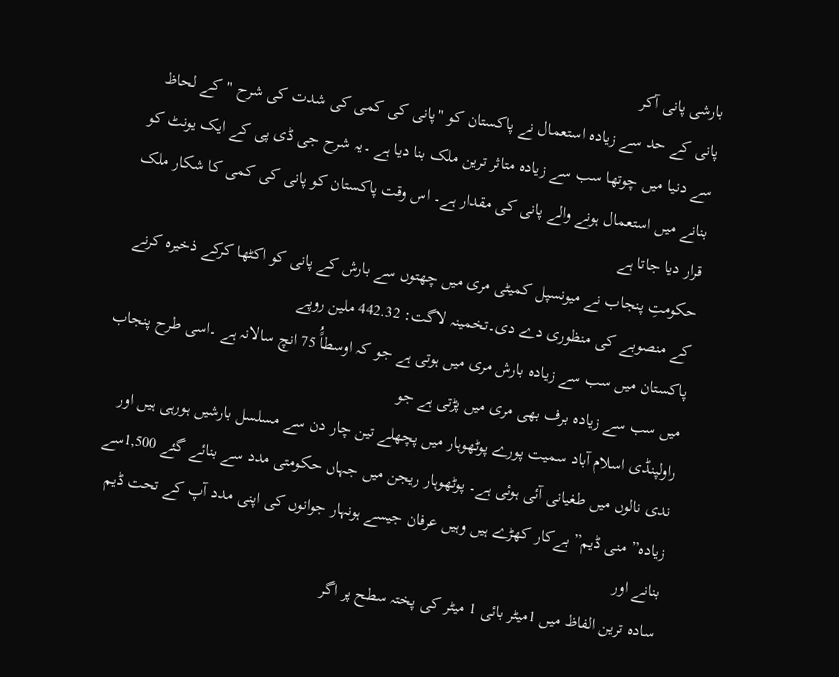بارشی پانی آکر
پانی کے حد سے زیادہ استعمال نے پاکستان کو "پانی کی کمی کی شدت کی شرح "کے لحاظ سے دنیا میں چوتھا سب سے زیادہ متاثر ترین ملک بنا دیا ہے ۔یہ شرح جی ڈی پی کے ایک یونٹ کو بنانے میں استعمال ہونے والے پانی کی مقدار ہے۔ اس وقت پاکستان کو پانی کی کمی کا شکار ملک قرار دیا جاتا ہے
حکومتِ پنجاب نے میونسپل کمیٹی مری میں چھتوں سے بارش کے پانی کو اکٹھا کرکے ذخیرہ کرنے کے منصوبے کی منظوری دے دی۔تخمینہ لاگت: 442.32 ملین روپے
پاکستان میں سب سے زیادہ بارش مری میں ہوتی ہے جو کہ اوسطاًُ 75 انچ سالانہ ہے ۔اسی طرح پنجاب میں سب سے زیادہ برف بھی مری میں پڑتی ہے جو
راولپنڈی اسلام آباد سمیت پورے پوٹھوہار میں پچھلے تین چار دن سے مسلسل بارشیں ہورہی ہیں اور ندی نالوں میں طغیانی آئی ہوئی ہے۔ پوٹھوہار ریجن میں جہاں حکومتی مدد سے بنائے گئے 1,500سے زیادہ” منی ڈیم” بےکار کھڑے ہیں وہیں عرفان جیسے ہونہار جوانوں کی اپنی مدد آپ کے تحت ڈیم بنانے اور
سادہ ترین الفاظ میں 1میٹر بائی 1 میٹر کی پختہ سطح پر اگر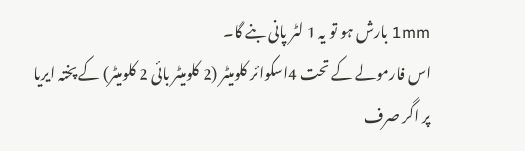1mm بارش ہو تو یہ 1 لٹر پانی بنے گا۔
اس فارمولے کے تحت 4اسکوائر کلومیٹر (2 کلومیٹر بائی 2 کلومیٹر) کے پختہ ایریا پر اگر صرف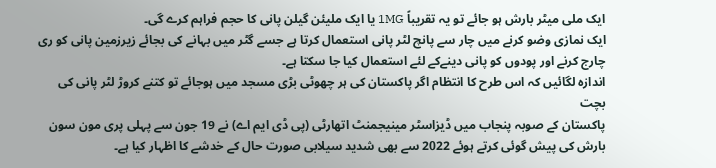ایک ملی میٹر بارش ہو جائے تو یہ تقریباً 1MG یا ایک ملیئن گیلن پانی کا حجم فراہم کرے گی۔
ایک نمازی وضو کرنے میں چار سے پانچ لٹر پانی استعمال کرتا ہے جسے گٹر میں بہانے کی بجائے زیرزمین پانی کو ری چارج کرنے اور پودوں کو پانی دینےکے لئے استعمال کیا جا سکتا ہے۔
اندازہ لگائیں کہ اس طرح کا انتظام اگر پاکستان کی ہر چھوٹی بڑی مسجد میں ہوجائے تو کتنے کروڑ لٹر پانی کی بچت
پاکستان کے صوبہ پنجاب میں ڈیزاسٹر مینیجمنٹ اتھارٹی (پی ڈی ایم اے) نے 19 جون سے پہلی پری مون سون بارش کی پیش گوئی کرتے ہوئے 2022 سے بھی شدید سیلابی صورت حال کے خدشے کا اظہار کیا ہے۔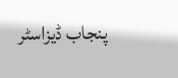پنجاب ڈیزاسٹر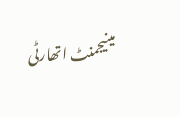مینیجمنٹ اتھارٹی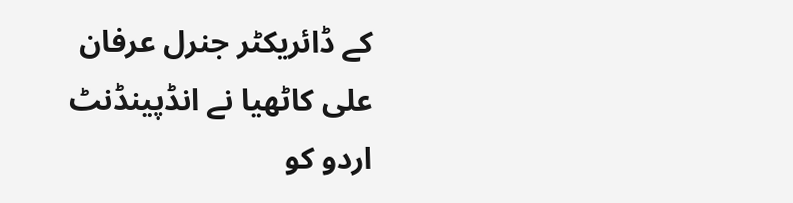کے ڈائریکٹر جنرل عرفان علی کاٹھیا نے انڈپینڈنٹ اردو کو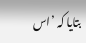بتایا کہ ’اس